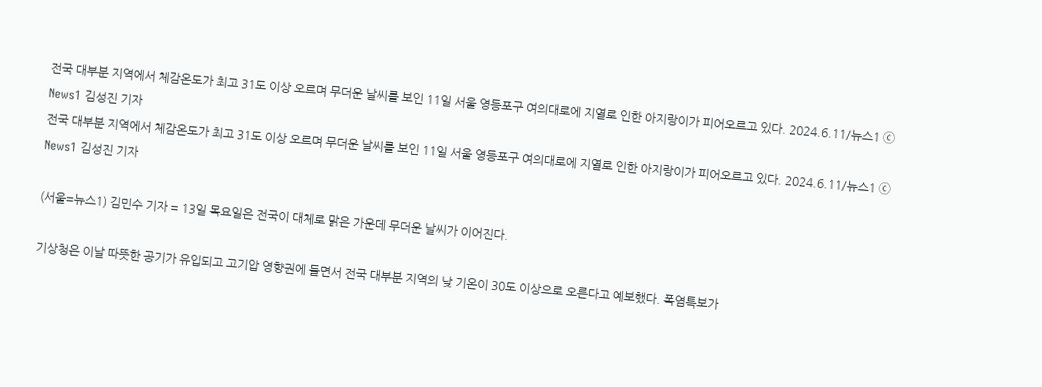전국 대부분 지역에서 체감온도가 최고 31도 이상 오르며 무더운 날씨를 보인 11일 서울 영등포구 여의대로에 지열로 인한 아지랑이가 피어오르고 있다. 2024.6.11/뉴스1 ⓒ News1 김성진 기자
전국 대부분 지역에서 체감온도가 최고 31도 이상 오르며 무더운 날씨를 보인 11일 서울 영등포구 여의대로에 지열로 인한 아지랑이가 피어오르고 있다. 2024.6.11/뉴스1 ⓒ News1 김성진 기자

(서울=뉴스1) 김민수 기자 = 13일 목요일은 전국이 대체로 맑은 가운데 무더운 날씨가 이어진다.

기상청은 이날 따뜻한 공기가 유입되고 고기압 영향권에 들면서 전국 대부분 지역의 낮 기온이 30도 이상으로 오른다고 예보했다. 폭염특보가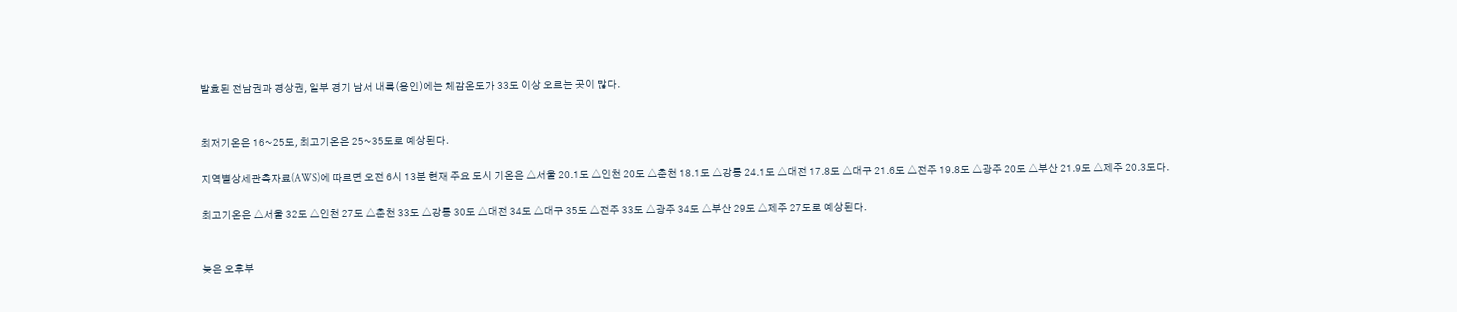발효된 전남권과 경상권, 일부 경기 남서 내륙(용인)에는 체감온도가 33도 이상 오르는 곳이 많다.


최저기온은 16~25도, 최고기온은 25~35도로 예상된다.

지역별상세관측자료(AWS)에 따르면 오전 6시 13분 현재 주요 도시 기온은 △서울 20.1도 △인천 20도 △춘천 18.1도 △강릉 24.1도 △대전 17.8도 △대구 21.6도 △전주 19.8도 △광주 20도 △부산 21.9도 △제주 20.3도다.

최고기온은 △서울 32도 △인천 27도 △춘천 33도 △강릉 30도 △대전 34도 △대구 35도 △전주 33도 △광주 34도 △부산 29도 △제주 27도로 예상된다.


늦은 오후부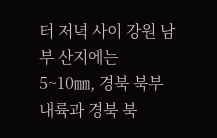터 저녁 사이 강원 남부 산지에는 5~10㎜, 경북 북부 내륙과 경북 북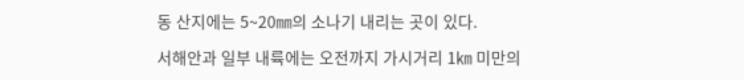동 산지에는 5~20㎜의 소나기 내리는 곳이 있다.

서해안과 일부 내륙에는 오전까지 가시거리 1㎞ 미만의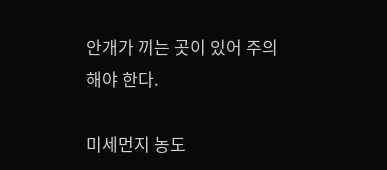안개가 끼는 곳이 있어 주의해야 한다.

미세먼지 농도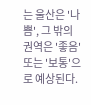는 울산은 '나쁨', 그 밖의 권역은 '좋음' 또는 '보통'으로 예상된다.